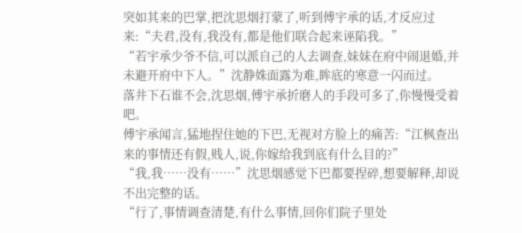突如其来的巴掌,把沈思烟打蒙了,听到傅宇承的话,才反应过来:“夫君,没有,我没有,都是他们联合起来诬陷我。”
“若宇承少爷不信,可以派自己的人去调查,妹妹在府中闹退婚,并未避开府中下人。”沈静姝面露为难,眸底的寒意一闪而过。
落井下石谁不会,沈思烟,傅宇承折磨人的手段可多了,你慢慢受着吧。
傅宇承闻言,猛地捏住她的下巴,无视对方脸上的痛苦:“江枫查出来的事情还有假,贱人,说,你嫁给我到底有什么目的?”
“我,我……没有……”沈思烟感觉下巴都要捏碎,想要解释,却说不出完整的话。
“行了,事情调查清楚,有什么事情,回你们院子里处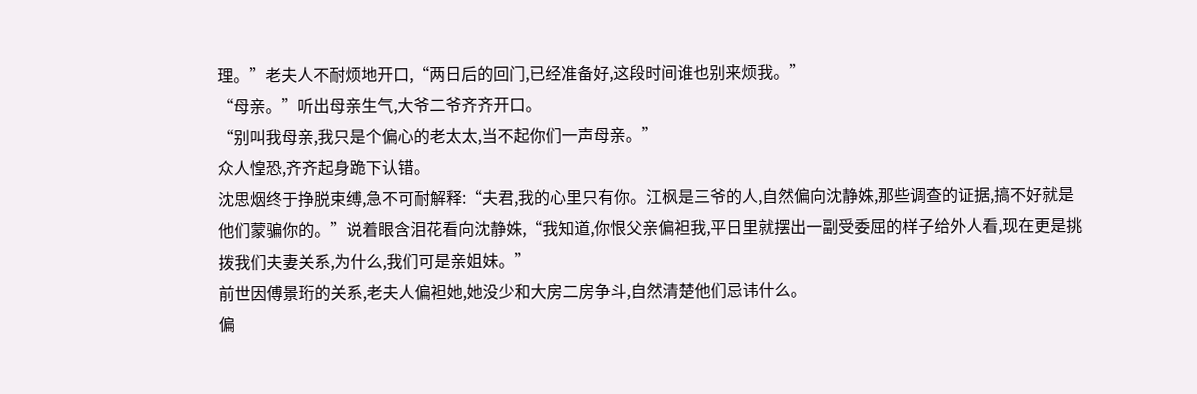理。”老夫人不耐烦地开口,“两日后的回门,已经准备好,这段时间谁也别来烦我。”
“母亲。”听出母亲生气,大爷二爷齐齐开口。
“别叫我母亲,我只是个偏心的老太太,当不起你们一声母亲。”
众人惶恐,齐齐起身跪下认错。
沈思烟终于挣脱束缚,急不可耐解释:“夫君,我的心里只有你。江枫是三爷的人,自然偏向沈静姝,那些调查的证据,搞不好就是他们蒙骗你的。”说着眼含泪花看向沈静姝,“我知道,你恨父亲偏袒我,平日里就摆出一副受委屈的样子给外人看,现在更是挑拨我们夫妻关系,为什么,我们可是亲姐妹。”
前世因傅景珩的关系,老夫人偏袒她,她没少和大房二房争斗,自然清楚他们忌讳什么。
偏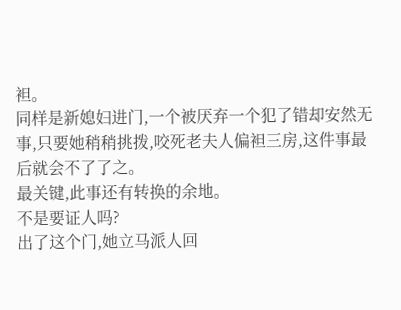袒。
同样是新媳妇进门,一个被厌弃一个犯了错却安然无事,只要她稍稍挑拨,咬死老夫人偏袒三房,这件事最后就会不了了之。
最关键,此事还有转换的余地。
不是要证人吗?
出了这个门,她立马派人回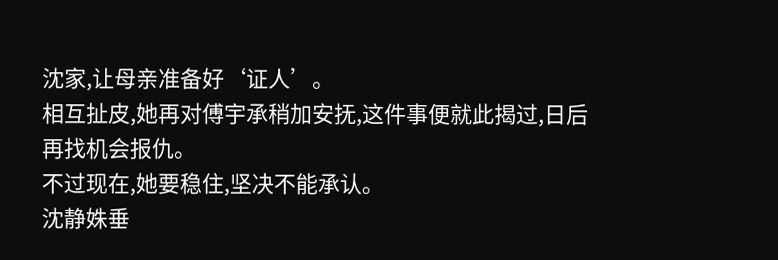沈家,让母亲准备好‘证人’。
相互扯皮,她再对傅宇承稍加安抚,这件事便就此揭过,日后再找机会报仇。
不过现在,她要稳住,坚决不能承认。
沈静姝垂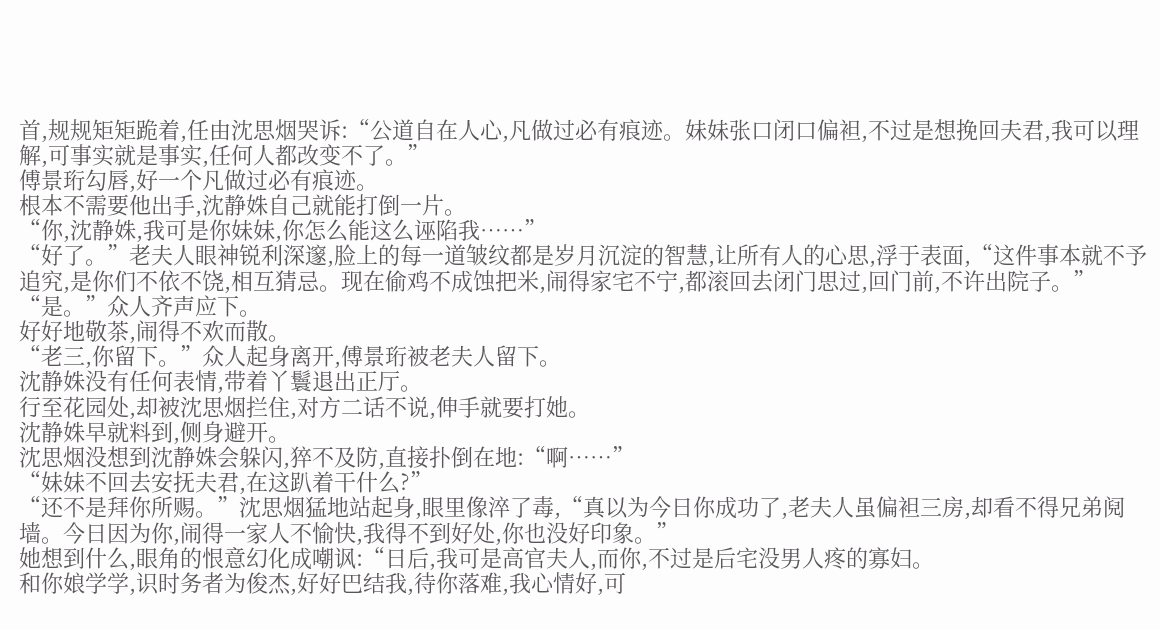首,规规矩矩跪着,任由沈思烟哭诉:“公道自在人心,凡做过必有痕迹。妹妹张口闭口偏袒,不过是想挽回夫君,我可以理解,可事实就是事实,任何人都改变不了。”
傅景珩勾唇,好一个凡做过必有痕迹。
根本不需要他出手,沈静姝自己就能打倒一片。
“你,沈静姝,我可是你妹妹,你怎么能这么诬陷我……”
“好了。”老夫人眼神锐利深邃,脸上的每一道皱纹都是岁月沉淀的智慧,让所有人的心思,浮于表面,“这件事本就不予追究,是你们不依不饶,相互猜忌。现在偷鸡不成蚀把米,闹得家宅不宁,都滚回去闭门思过,回门前,不许出院子。”
“是。”众人齐声应下。
好好地敬茶,闹得不欢而散。
“老三,你留下。”众人起身离开,傅景珩被老夫人留下。
沈静姝没有任何表情,带着丫鬟退出正厅。
行至花园处,却被沈思烟拦住,对方二话不说,伸手就要打她。
沈静姝早就料到,侧身避开。
沈思烟没想到沈静姝会躲闪,猝不及防,直接扑倒在地:“啊……”
“妹妹不回去安抚夫君,在这趴着干什么?”
“还不是拜你所赐。”沈思烟猛地站起身,眼里像淬了毒,“真以为今日你成功了,老夫人虽偏袒三房,却看不得兄弟阋墙。今日因为你,闹得一家人不愉快,我得不到好处,你也没好印象。”
她想到什么,眼角的恨意幻化成嘲讽:“日后,我可是高官夫人,而你,不过是后宅没男人疼的寡妇。
和你娘学学,识时务者为俊杰,好好巴结我,待你落难,我心情好,可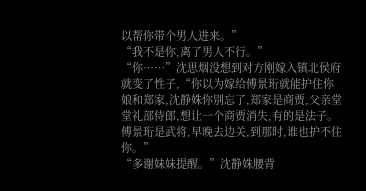以帮你带个男人进来。”
“我不是你,离了男人不行。”
“你……”沈思烟没想到对方刚嫁入镇北侯府就变了性子,“你以为嫁给傅景珩就能护住你娘和郑家,沈静姝你别忘了,郑家是商贾,父亲堂堂礼部侍郎,想让一个商贾消失,有的是法子。
傅景珩是武将,早晚去边关,到那时,谁也护不住你。”
“多谢妹妹提醒。”沈静姝腰背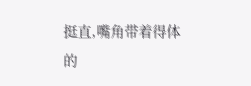挺直,嘴角带着得体的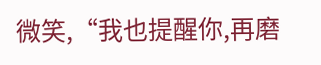微笑,“我也提醒你,再磨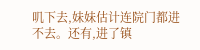叽下去,妹妹估计连院门都进不去。还有,进了镇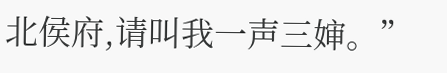北侯府,请叫我一声三婶。”